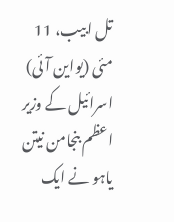تل ابیب، 11 مئی (یواین آئی) اسرائیل کے وزیر اعظم بنجامن نیتن یاہو نے ایک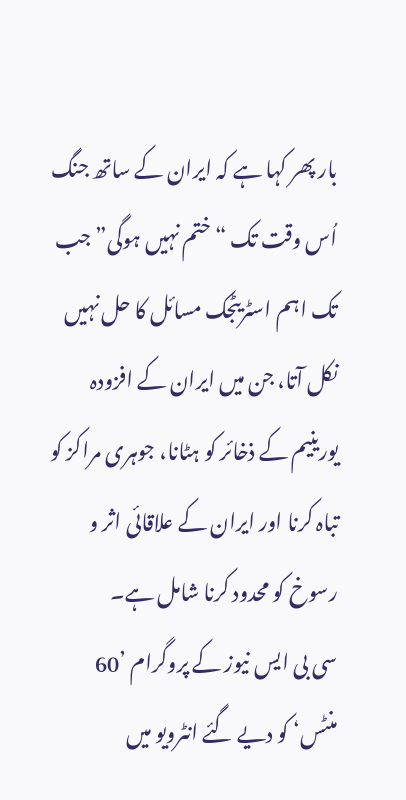بار پھر کہا ہے کہ ایران کے ساتھ جنگ اُس وقت تک “ختم نہیں ہوگی” جب تک اہم اسٹریٹجک مسائل کا حل نہیں نکل آتا، جن میں ایران کے افزودہ یورینیم کے ذخائر کو ہٹانا، جوہری مراکز کو تباہ کرنا اور ایران کے علاقائی اثر و رسوخ کو محدود کرنا شامل ہے۔
سی بی ایس نیوز کے پروگرام ’60 منٹس‘ کو دیے گئے انٹرویو میں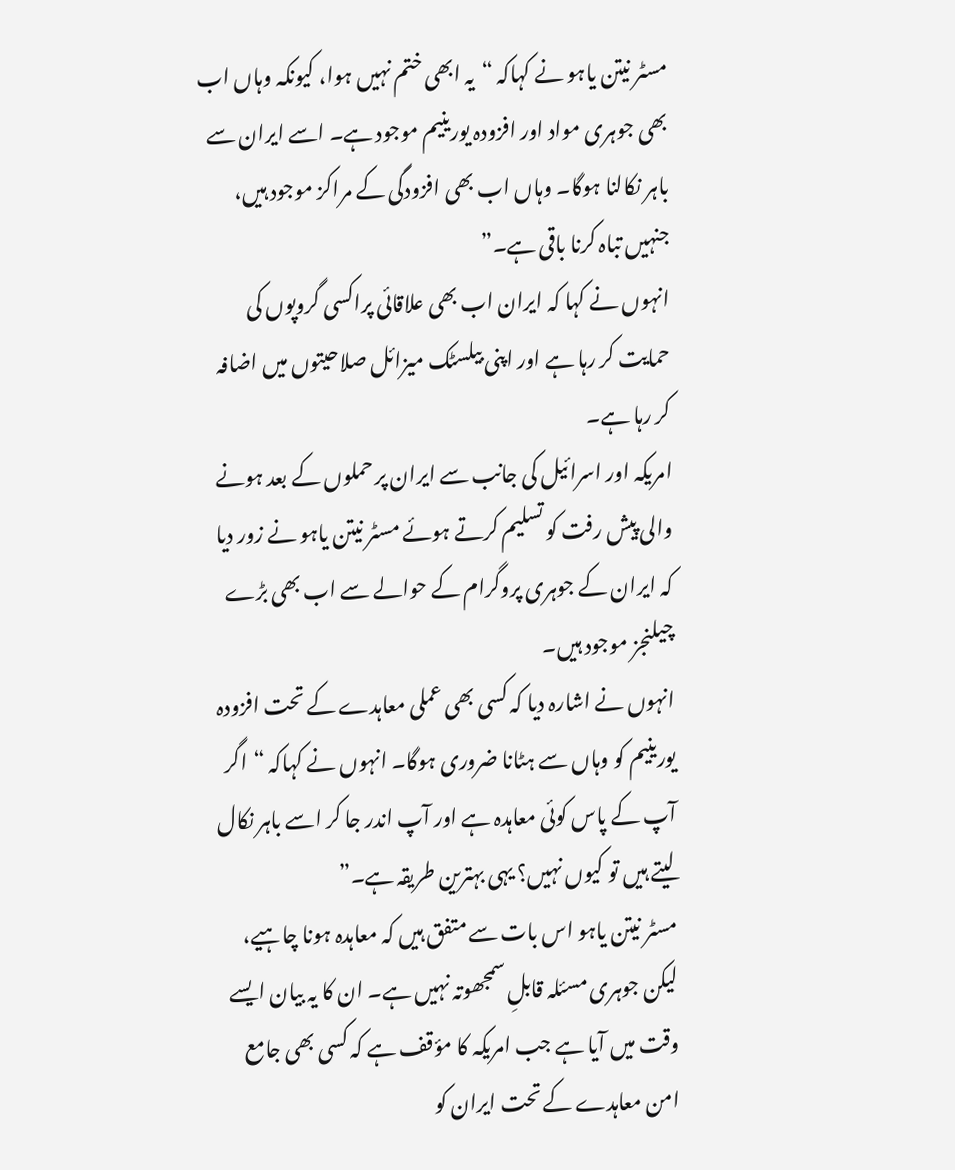مسٹر نیتن یاہو نے کہاکہ “یہ ابھی ختم نہیں ہوا، کیونکہ وہاں اب بھی جوہری مواد اور افزودہ یورینیم موجود ہے۔ اسے ایران سے باہر نکالنا ہوگا۔ وہاں اب بھی افزودگی کے مراکز موجود ہیں، جنہیں تباہ کرنا باقی ہے۔”
انہوں نے کہا کہ ایران اب بھی علاقائی پراکسی گروپوں کی حمایت کر رہا ہے اور اپنی بیلسٹک میزائل صلاحیتوں میں اضافہ کر رہا ہے۔
امریکہ اور اسرائیل کی جانب سے ایران پر حملوں کے بعد ہونے والی پیش رفت کو تسلیم کرتے ہوئے مسٹر نیتن یاہو نے زور دیا کہ ایران کے جوہری پروگرام کے حوالے سے اب بھی بڑے چیلنجز موجود ہیں۔
انہوں نے اشارہ دیا کہ کسی بھی عملی معاہدے کے تحت افزودہ یورینیم کو وہاں سے ہٹانا ضروری ہوگا۔ انہوں نے کہاکہ “اگر آپ کے پاس کوئی معاہدہ ہے اور آپ اندر جا کر اسے باہر نکال لیتے ہیں تو کیوں نہیں؟ یہی بہترین طریقہ ہے۔”
مسٹر نیتن یاہو اس بات سے متفق ہیں کہ معاہدہ ہونا چاہیے، لیکن جوہری مسئلہ قابلِ سمجھوتہ نہیں ہے۔ ان کا یہ بیان ایسے وقت میں آیا ہے جب امریکہ کا مؤقف ہے کہ کسی بھی جامع امن معاہدے کے تحت ایران کو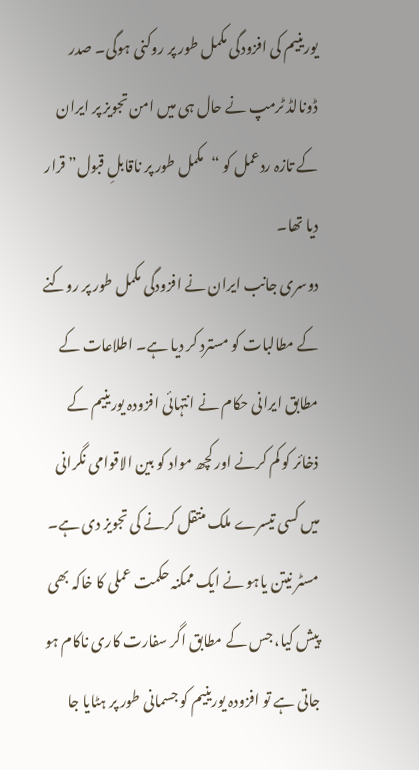یورینیم کی افزودگی مکمل طور پر روکنی ہوگی۔ صدر ڈونالڈ ٹرمپ نے حال ہی میں امن تجویز پر ایران کے تازہ ردعمل کو “مکمل طور پر ناقابلِ قبول” قرار دیا تھا۔
دوسری جانب ایران نے افزودگی مکمل طور پر روکنے کے مطالبات کو مسترد کر دیا ہے۔ اطلاعات کے مطابق ایرانی حکام نے انتہائی افزودہ یورینیم کے ذخائر کو کم کرنے اور کچھ مواد کو بین الاقوامی نگرانی میں کسی تیسرے ملک منتقل کرنے کی تجویز دی ہے۔
مسٹر نیتن یاہو نے ایک ممکنہ حکمت عملی کا خاکہ بھی پیش کیا، جس کے مطابق اگر سفارت کاری ناکام ہو جاتی ہے تو افزودہ یورینیم کو جسمانی طور پر ہٹایا جا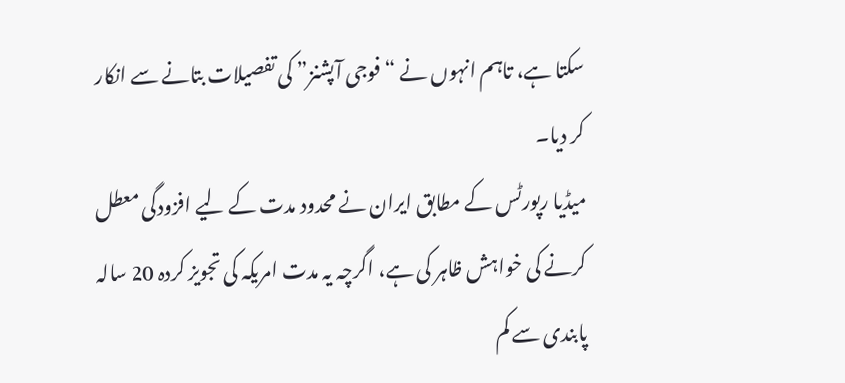سکتا ہے، تاہم انہوں نے “فوجی آپشنز” کی تفصیلات بتانے سے انکار کر دیا۔
میڈیا رپورٹس کے مطابق ایران نے محدود مدت کے لیے افزودگی معطل کرنے کی خواہش ظاہر کی ہے، اگرچہ یہ مدت امریکہ کی تجویز کردہ 20 سالہ پابندی سے کم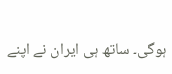ہوگی۔ ساتھ ہی ایران نے اپنے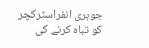جوہری انفراسٹرکچر کو تباہ کرنے کی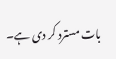بات مسترد کر دی ہے۔